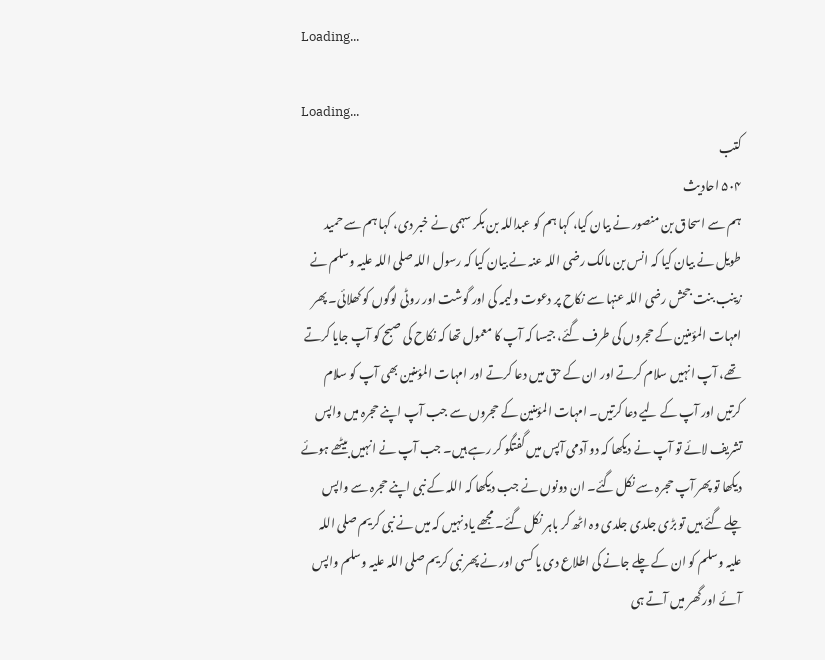Loading...

Loading...
کتب
۵۰۴ احادیث
ہم سے اسحاق بن منصور نے بیان کیا، کہا ہم کو عبداللہ بن بکر سہمی نے خبر دی، کہا ہم سے حمید طویل نے بیان کیا کہ انس بن مالک رضی اللہ عنہ نے بیان کیا کہ رسول اللہ صلی اللہ علیہ وسلم نے زینب بنت جحش رضی اللہ عنہا سے نکاح پر دعوت ولیمہ کی اور گوشت اور روٹی لوگوں کو کھلائی۔ پھر امہات المؤمنین کے حجروں کی طرف گئے، جیسا کہ آپ کا معمول تھا کہ نکاح کی صبح کو آپ جایا کرتے تھے، آپ انہیں سلام کرتے اور ان کے حق میں دعا کرتے اور امہات المؤمنین بھی آپ کو سلام کرتیں اور آپ کے لیے دعا کرتیں۔ امہات المؤمنین کے حجروں سے جب آپ اپنے حجرہ میں واپس تشریف لائے تو آپ نے دیکھا کہ دو آدمی آپس میں گفتگو کر رہے ہیں۔ جب آپ نے انہیں بیٹھے ہوئے دیکھا تو پھر آپ حجرہ سے نکل گئے۔ ان دونوں نے جب دیکھا کہ اللہ کے نبی اپنے حجرہ سے واپس چلے گئے ہیں تو بڑی جلدی جلدی وہ اٹھ کر باہر نکل گئے۔ مجھے یاد نہیں کہ میں نے نبی کریم صلی اللہ علیہ وسلم کو ان کے چلے جانے کی اطلاع دی یا کسی اور نے پھر نبی کریم صلی اللہ علیہ وسلم واپس آئے اور گھر میں آتے ہی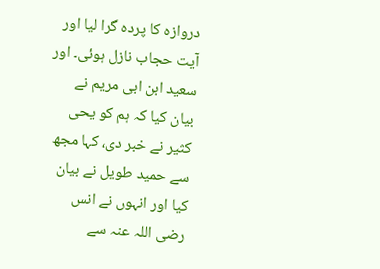دروازہ کا پردہ گرا لیا اور آیت حجاب نازل ہوئی۔ اور سعید ابن ابی مریم نے بیان کیا کہ ہم کو یحی کثیر نے خبر دی، کہا مجھ سے حمید طویل نے بیان کیا اور انہوں نے انس رضی اللہ عنہ سے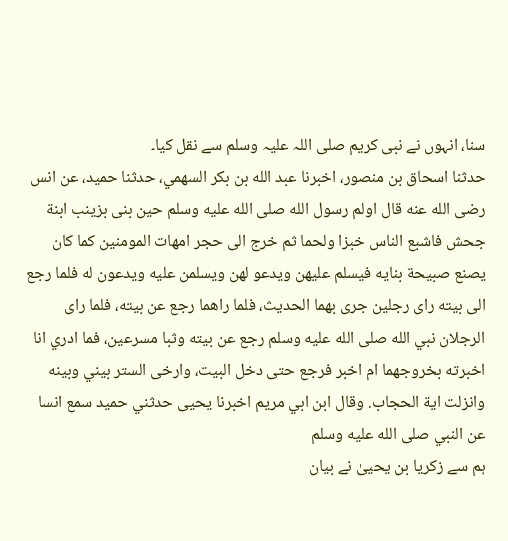سنا، انہوں نے نبی کریم صلی اللہ علیہ وسلم سے نقل کیا۔
حدثنا اسحاق بن منصور، اخبرنا عبد الله بن بكر السهمي، حدثنا حميد، عن انس رضى الله عنه قال اولم رسول الله صلى الله عليه وسلم حين بنى بزينب ابنة جحش فاشبع الناس خبزا ولحما ثم خرج الى حجر امهات المومنين كما كان يصنع صبيحة بنايه فيسلم عليهن ويدعو لهن ويسلمن عليه ويدعون له فلما رجع الى بيته راى رجلين جرى بهما الحديث، فلما راهما رجع عن بيته، فلما راى الرجلان نبي الله صلى الله عليه وسلم رجع عن بيته وثبا مسرعين، فما ادري انا اخبرته بخروجهما ام اخبر فرجع حتى دخل البيت، وارخى الستر بيني وبينه وانزلت اية الحجاب. وقال ابن ابي مريم اخبرنا يحيى حدثني حميد سمع انسا عن النبي صلى الله عليه وسلم
ہم سے زکریا بن یحییٰ نے بیان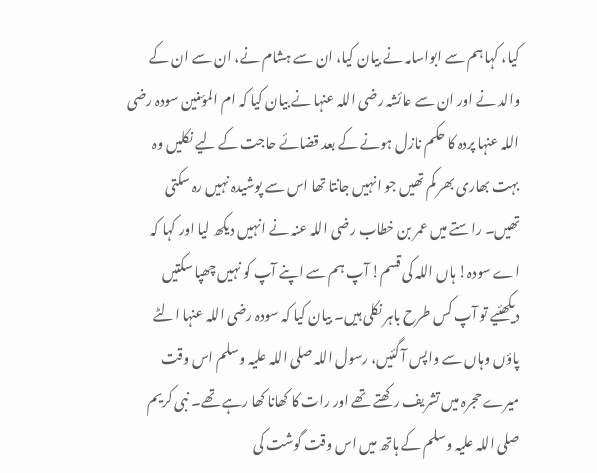کیا، کہا ہم سے ابواسامہ نے بیان کیا، ان سے ہشام نے، ان سے ان کے والد نے اور ان سے عائشہ رضی اللہ عنہا نے بیان کیا کہ ام المؤمنین سودہ رضی اللہ عنہا پردہ کا حکم نازل ہونے کے بعد قضائے حاجت کے لیے نکلیں وہ بہت بھاری بھر کم تھیں جو انہیں جانتا تھا اس سے پوشیدہ نہیں رہ سکتی تھیں۔ راستے میں عمر بن خطاب رضی اللہ عنہ نے انہیں دیکھ لیا اور کہا کہ اے سودہ! ہاں اللہ کی قسم! آپ ہم سے اپنے آپ کو نہیں چھپا سکتیں دیکھئیے تو آپ کس طرح باہر نکلی ہیں۔ بیان کیا کہ سودہ رضی اللہ عنہا الٹے پاؤں وہاں سے واپس آ گئیں، رسول اللہ صلی اللہ علیہ وسلم اس وقت میرے حجرہ میں تشریف رکھتے تھے اور رات کا کھانا کھا رہے تھے۔ نبی کریم صلی اللہ علیہ وسلم کے ہاتھ میں اس وقت گوشت کی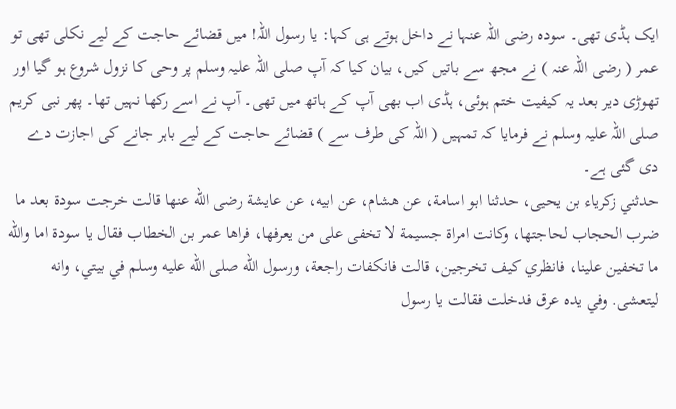ایک ہڈی تھی۔ سودہ رضی اللہ عنہا نے داخل ہوتے ہی کہا: یا رسول اللہ! میں قضائے حاجت کے لیے نکلی تھی تو عمر ( رضی اللہ عنہ ) نے مجھ سے باتیں کیں، بیان کیا کہ آپ صلی اللہ علیہ وسلم پر وحی کا نزول شروع ہو گیا اور تھوڑی دیر بعد یہ کیفیت ختم ہوئی، ہڈی اب بھی آپ کے ہاتھ میں تھی۔ آپ نے اسے رکھا نہیں تھا۔ پھر نبی کریم صلی اللہ علیہ وسلم نے فرمایا کہ تمہیں ( اللہ کی طرف سے ) قضائے حاجت کے لیے باہر جانے کی اجازت دے دی گئی ہے۔
حدثني زكرياء بن يحيى، حدثنا ابو اسامة، عن هشام، عن ابيه، عن عايشة رضى الله عنها قالت خرجت سودة بعد ما ضرب الحجاب لحاجتها، وكانت امراة جسيمة لا تخفى على من يعرفها، فراها عمر بن الخطاب فقال يا سودة اما والله ما تخفين علينا، فانظري كيف تخرجين، قالت فانكفات راجعة، ورسول الله صلى الله عليه وسلم في بيتي، وانه ليتعشى. وفي يده عرق فدخلت فقالت يا رسول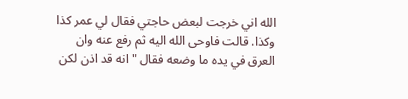الله اني خرجت لبعض حاجتي فقال لي عمر كذا وكذا. قالت فاوحى الله اليه ثم رفع عنه وان العرق في يده ما وضعه فقال " انه قد اذن لكن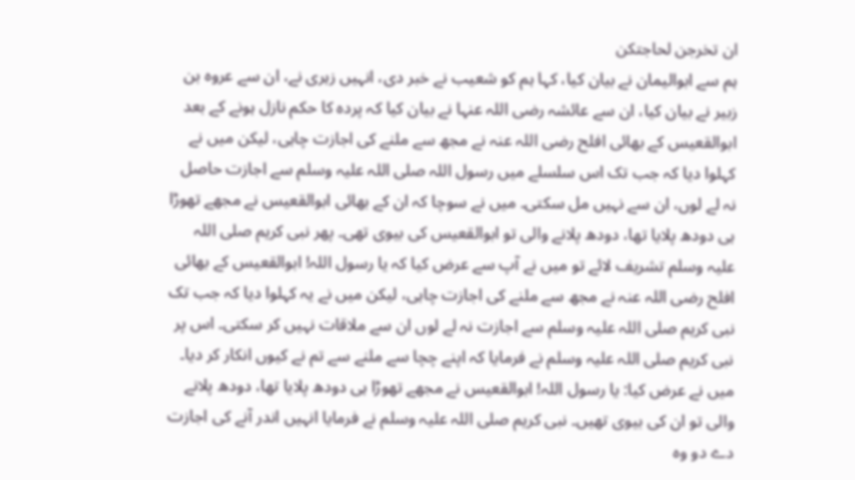ان تخرجن لحاجتكن
ہم سے ابوالیمان نے بیان کیا، کہا ہم کو شعیب نے خبر دی، انہیں زہری نے، ان سے عروہ بن زبیر نے بیان کیا، ان سے عائشہ رضی اللہ عنہا نے بیان کیا کہ پردہ کا حکم نازل ہونے کے بعد ابوالقعیس کے بھائی افلح رضی اللہ عنہ نے مجھ سے ملنے کی اجازت چاہی، لیکن میں نے کہلوا دیا کہ جب تک اس سلسلے میں رسول اللہ صلی اللہ علیہ وسلم سے اجازت حاصل نہ لے لوں، ان سے نہیں مل سکتی۔ میں نے سوچا کہ ان کے بھائی ابوالقعیس نے مجھے تھوڑا ہی دودھ پلایا تھا، دودھ پلانے والی تو ابوالقعیس کی بیوی تھی۔ پھر نبی کریم صلی اللہ علیہ وسلم تشریف لائے تو میں نے آپ سے عرض کیا کہ یا رسول اللہ! ابوالقعیس کے بھائی افلح رضی اللہ عنہ نے مجھ سے ملنے کی اجازت چاہی، لیکن میں نے یہ کہلوا دیا کہ جب تک نبی کریم صلی اللہ علیہ وسلم سے اجازت نہ لے لوں ان سے ملاقات نہیں کر سکتی۔ اس پر نبی کریم صلی اللہ علیہ وسلم نے فرمایا کہ اپنے چچا سے ملنے سے تم نے کیوں انکار کر دیا۔ میں نے عرض کیا: یا رسول اللہ! ابوالقعیس نے مجھے تھوڑا ہی دودھ پلایا تھا، دودھ پلانے والی تو ان کی بیوی تھیں۔ نبی کریم صلی اللہ علیہ وسلم نے فرمایا انہیں اندر آنے کی اجازت دے دو وہ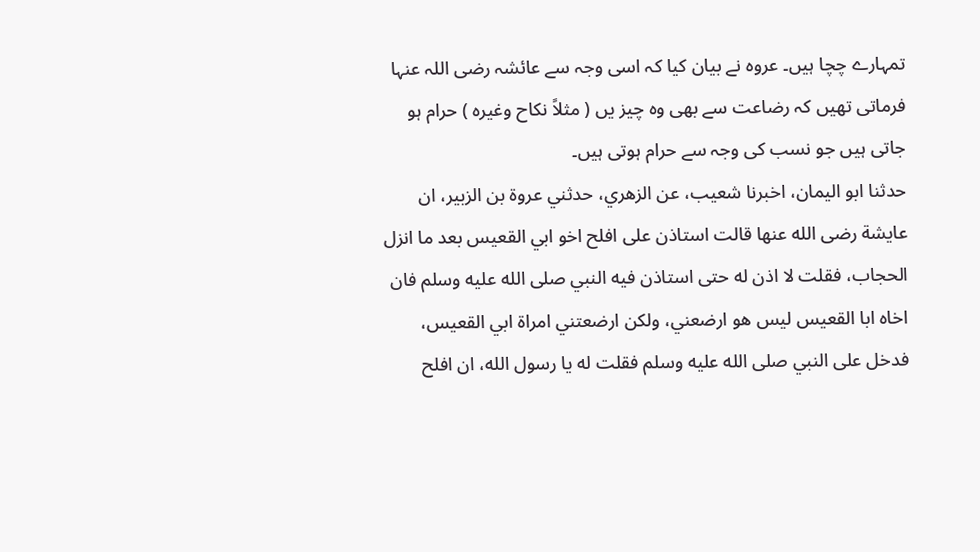تمہارے چچا ہیں۔ عروہ نے بیان کیا کہ اسی وجہ سے عائشہ رضی اللہ عنہا فرماتی تھیں کہ رضاعت سے بھی وہ چیز یں ( مثلاً نکاح وغیرہ ) حرام ہو جاتی ہیں جو نسب کی وجہ سے حرام ہوتی ہیں۔
حدثنا ابو اليمان، اخبرنا شعيب، عن الزهري، حدثني عروة بن الزبير، ان عايشة رضى الله عنها قالت استاذن على افلح اخو ابي القعيس بعد ما انزل الحجاب، فقلت لا اذن له حتى استاذن فيه النبي صلى الله عليه وسلم فان اخاه ابا القعيس ليس هو ارضعني، ولكن ارضعتني امراة ابي القعيس، فدخل على النبي صلى الله عليه وسلم فقلت له يا رسول الله، ان افلح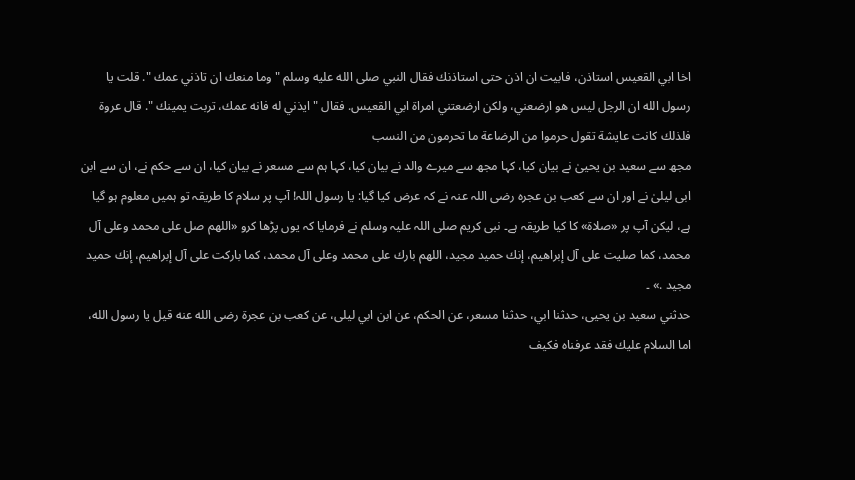اخا ابي القعيس استاذن، فابيت ان اذن حتى استاذنك فقال النبي صلى الله عليه وسلم " وما منعك ان تاذني عمك ". قلت يا رسول الله ان الرجل ليس هو ارضعني، ولكن ارضعتني امراة ابي القعيس. فقال " ايذني له فانه عمك، تربت يمينك ". قال عروة فلذلك كانت عايشة تقول حرموا من الرضاعة ما تحرمون من النسب
مجھ سے سعید بن یحییٰ نے بیان کیا، کہا مجھ سے میرے والد نے بیان کیا، کہا ہم سے مسعر نے بیان کیا، ان سے حکم نے، ان سے ابن ابی لیلیٰ نے اور ان سے کعب بن عجرہ رضی اللہ عنہ نے کہ عرض کیا گیا: یا رسول اللہ! آپ پر سلام کا طریقہ تو ہمیں معلوم ہو گیا ہے، لیکن آپ پر «صلاة» کا کیا طریقہ ہے۔ نبی کریم صلی اللہ علیہ وسلم نے فرمایا کہ یوں پڑھا کرو «اللهم صل على محمد وعلى آل محمد، كما صليت على آل إبراهيم، إنك حميد مجيد، اللهم بارك على محمد وعلى آل محمد، كما باركت على آل إبراهيم، إنك حميد مجيد .» ۔
حدثني سعيد بن يحيى، حدثنا ابي، حدثنا مسعر، عن الحكم، عن ابن ابي ليلى، عن كعب بن عجرة رضى الله عنه قيل يا رسول الله، اما السلام عليك فقد عرفناه فكيف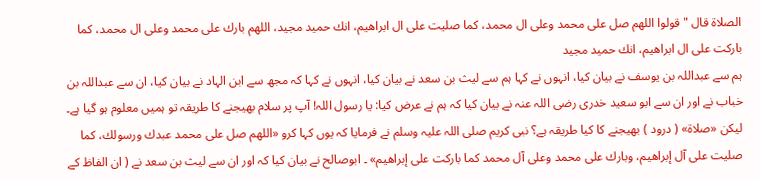الصلاة قال " قولوا اللهم صل على محمد وعلى ال محمد، كما صليت على ال ابراهيم، انك حميد مجيد، اللهم بارك على محمد وعلى ال محمد، كما باركت على ال ابراهيم، انك حميد مجيد
ہم سے عبداللہ بن یوسف نے بیان کیا، انہوں نے کہا ہم سے لیث بن سعد نے بیان کیا، انہوں نے کہا کہ مجھ سے ابن الہاد نے بیان کیا، ان سے عبداللہ بن خباب نے اور ان سے ابو سعید خدری رضی اللہ عنہ نے بیان کیا کہ ہم نے عرض کیا: یا رسول اللہ! آپ پر سلام بھیجنے کا طریقہ تو ہمیں معلوم ہو گیا ہے۔ لیکن «صلاة» ( درود ) بھیجنے کا کیا طریقہ ہے؟ نبی کریم صلی اللہ علیہ وسلم نے فرمایا کہ یوں کہا کرو «اللهم صل على محمد عبدك ورسولك، كما صليت على آل إبراهيم، وبارك على محمد وعلى آل محمد كما باركت على إبراهيم» ۔ ابوصالح نے بیان کیا کہ اور ان سے لیث بن سعد نے ( ان الفاظ کے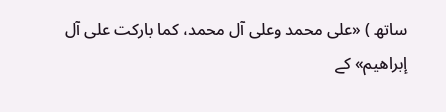ساتھ ) «على محمد وعلى آل محمد، كما باركت على آل إبراهيم» کے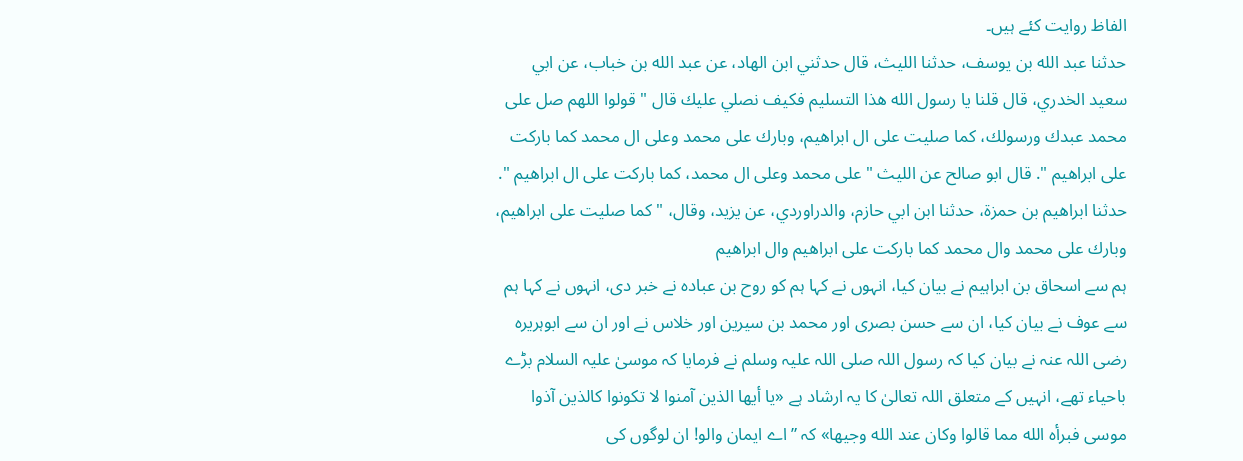الفاظ روایت کئے ہیں۔
حدثنا عبد الله بن يوسف، حدثنا الليث، قال حدثني ابن الهاد، عن عبد الله بن خباب، عن ابي سعيد الخدري، قال قلنا يا رسول الله هذا التسليم فكيف نصلي عليك قال " قولوا اللهم صل على محمد عبدك ورسولك، كما صليت على ال ابراهيم، وبارك على محمد وعلى ال محمد كما باركت على ابراهيم ". قال ابو صالح عن الليث " على محمد وعلى ال محمد، كما باركت على ال ابراهيم ". حدثنا ابراهيم بن حمزة، حدثنا ابن ابي حازم، والدراوردي، عن يزيد، وقال، " كما صليت على ابراهيم، وبارك على محمد وال محمد كما باركت على ابراهيم وال ابراهيم
ہم سے اسحاق بن ابراہیم نے بیان کیا، انہوں نے کہا ہم کو روح بن عبادہ نے خبر دی، انہوں نے کہا ہم سے عوف نے بیان کیا، ان سے حسن بصری اور محمد بن سیرین اور خلاس نے اور ان سے ابوہریرہ رضی اللہ عنہ نے بیان کیا کہ رسول اللہ صلی اللہ علیہ وسلم نے فرمایا کہ موسیٰ علیہ السلام بڑے باحیاء تھے، انہیں کے متعلق اللہ تعالیٰ کا یہ ارشاد ہے «يا أيها الذين آمنوا لا تكونوا كالذين آذوا موسى فبرأه الله مما قالوا وكان عند الله وجيها» کہ ”اے ایمان والو! ان لوگوں کی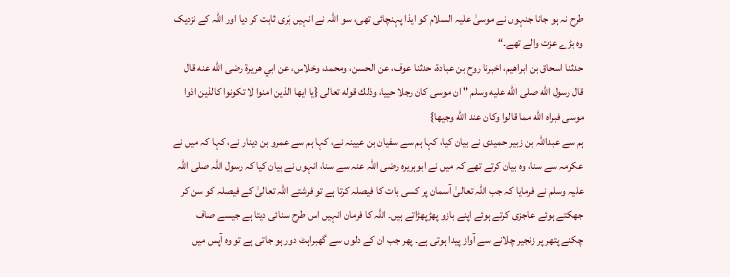طرح نہ ہو جانا جنہوں نے موسیٰ علیہ السلام کو ایذا پہنچائی تھی، سو اللہ نے انہیں بَری ثابت کر دیا اور اللہ کے نزدیک وہ بڑے عزت والے تھے۔“
حدثنا اسحاق بن ابراهيم، اخبرنا روح بن عبادة، حدثنا عوف، عن الحسن، ومحمد، وخلاس، عن ابي هريرة رضى الله عنه قال قال رسول الله صلى الله عليه وسلم " ان موسى كان رجلا حييا، وذلك قوله تعالى {يا ايها الذين امنوا لا تكونوا كالذين اذوا موسى فبراه الله مما قالوا وكان عند الله وجيها}
ہم سے عبداللہ بن زبیر حمیدی نے بیان کیا، کہا ہم سے سفیان بن عیینہ نے، کہا ہم سے عمرو بن دینار نے، کہا کہ میں نے عکرمہ سے سنا، وہ بیان کرتے تھے کہ میں نے ابوہریرہ رضی اللہ عنہ سے سنا، انہوں نے بیان کیا کہ رسول اللہ صلی اللہ علیہ وسلم نے فرمایا کہ جب اللہ تعالیٰ آسمان پر کسی بات کا فیصلہ کرتا ہے تو فرشتے اللہ تعالیٰ کے فیصلہ کو سن کر جھکتے ہوئے عاجزی کرتے ہوئے اپنے بازو پھڑپھڑاتے ہیں۔ اللہ کا فرمان انہیں اس طرح سنائی دیتا ہے جیسے صاف چکنے پتھر پر زنجیر چلانے سے آواز پیدا ہوتی ہے۔ پھر جب ان کے دلوں سے گھبراہٹ دور ہو جاتی ہے تو وہ آپس میں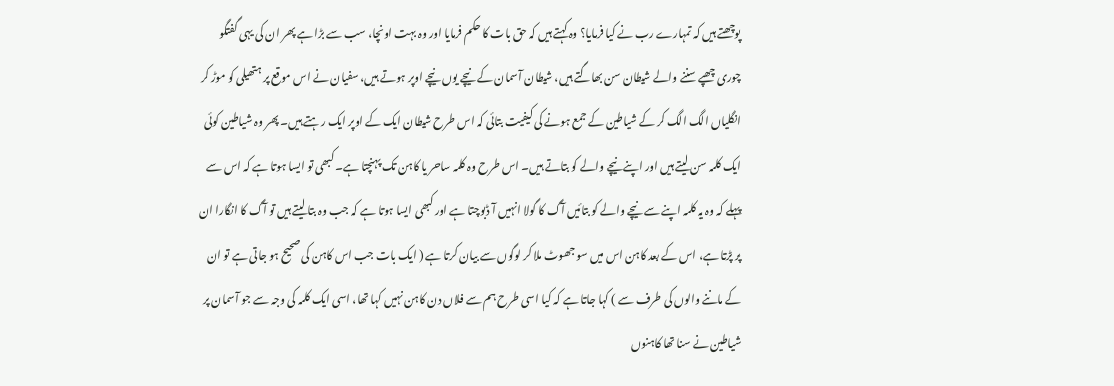پوچھتے ہیں کہ تمہارے رب نے کیا فرمایا؟ وہ کہتے ہیں کہ حق بات کا حکم فرمایا اور وہ بہت اونچا، سب سے بڑا ہے پھر ان کی یہی گفتگو چوری چھپے سننے والے شیطان سن بھاگتے ہیں، شیطان آسمان کے نیچے یوں نیچے اوپر ہوتے ہیں، سفیان نے اس موقع پر ہتھیلی کو موڑ کر انگلیاں الگ الگ کر کے شیاطین کے جمع ہونے کی کیفیت بتائی کہ اس طرح شیطان ایک کے اوپر ایک رہتے ہیں۔ پھر وہ شیاطین کوئی ایک کلمہ سن لیتے ہیں اور اپنے نیچے والے کو بتاتے ہیں۔ اس طرح وہ کلمہ ساحر یا کاہن تک پہنچتا ہے۔ کبھی تو ایسا ہوتا ہے کہ اس سے پہلے کہ وہ یہ کلمہ اپنے سے نیچے والے کو بتائیں آگ کا گولا انہیں آ ڈبوچتا ہے اور کبھی ایسا ہوتا ہے کہ جب وہ بتا لیتے ہیں تو آگ کا انگارا ان پر پڑتا ہے، اس کے بعد کاہن اس میں سو جھوٹ ملا کر لوگوں سے بیان کرتا ہے ( ایک بات جب اس کاہن کی صحیح ہو جاتی ہے تو ان کے ماننے والوں کی طرف سے ) کہا جاتا ہے کہ کیا اسی طرح ہم سے فلاں دن کاہن نہیں کہا تھا، اسی ایک کلمہ کی وجہ سے جو آسمان پر شیاطین نے سنا تھا کاہنوں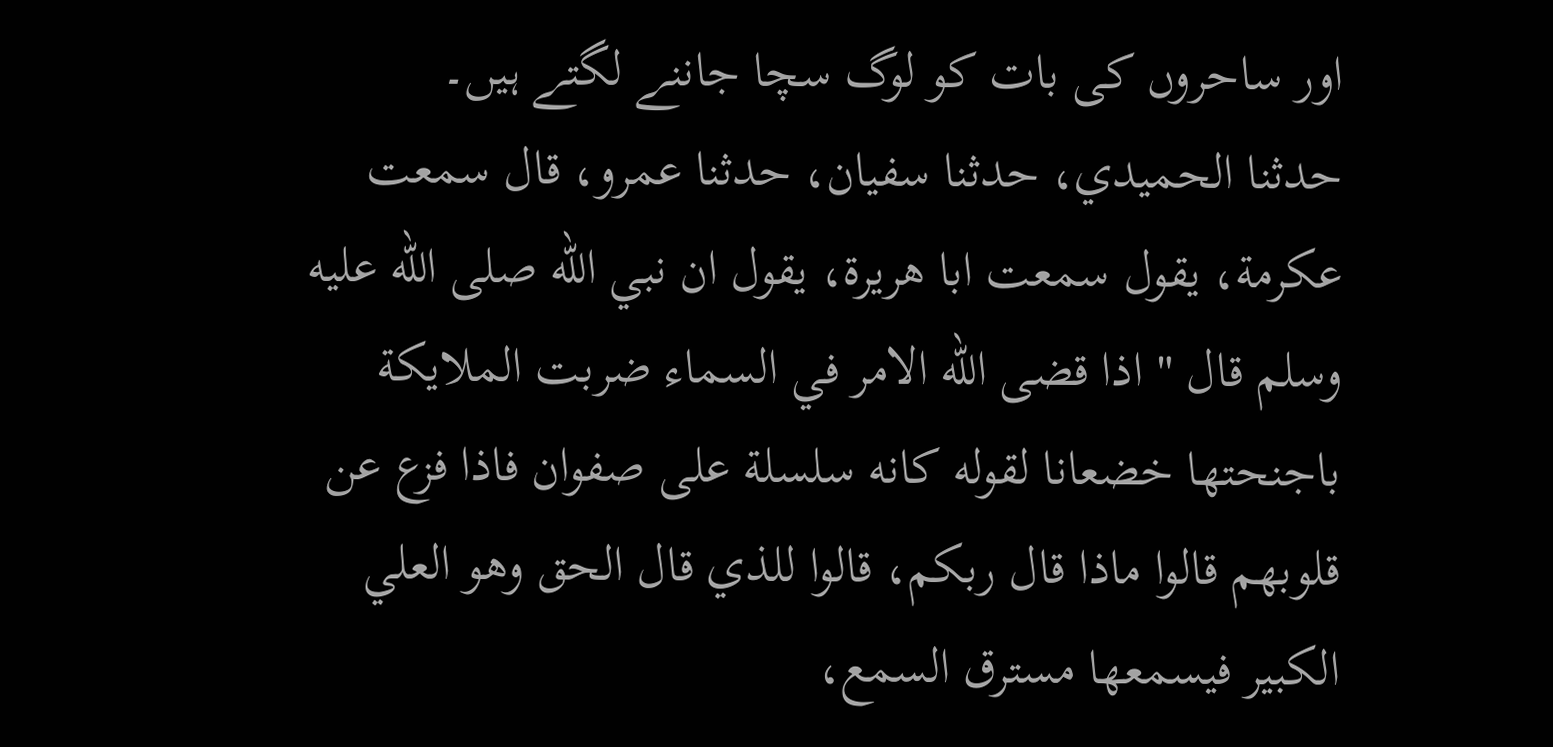اور ساحروں کی بات کو لوگ سچا جاننے لگتے ہیں۔
حدثنا الحميدي، حدثنا سفيان، حدثنا عمرو، قال سمعت عكرمة، يقول سمعت ابا هريرة، يقول ان نبي الله صلى الله عليه وسلم قال " اذا قضى الله الامر في السماء ضربت الملايكة باجنحتها خضعانا لقوله كانه سلسلة على صفوان فاذا فزع عن قلوبهم قالوا ماذا قال ربكم، قالوا للذي قال الحق وهو العلي الكبير فيسمعها مسترق السمع،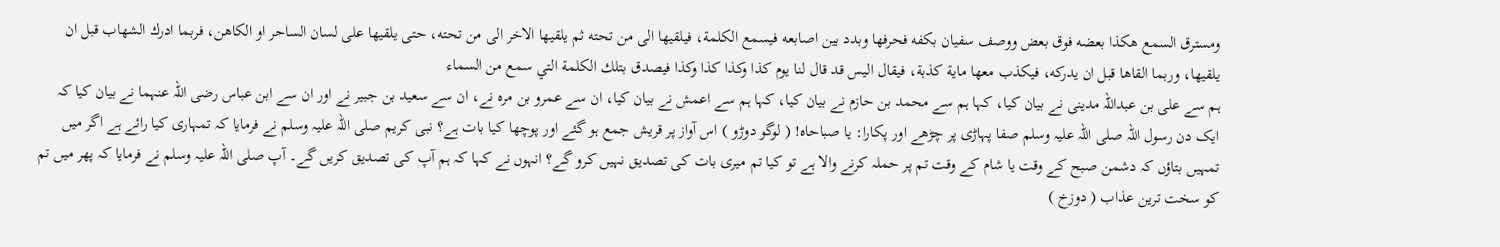ومسترق السمع هكذا بعضه فوق بعض ووصف سفيان بكفه فحرفها وبدد بين اصابعه فيسمع الكلمة، فيلقيها الى من تحته ثم يلقيها الاخر الى من تحته، حتى يلقيها على لسان الساحر او الكاهن، فربما ادرك الشهاب قبل ان يلقيها، وربما القاها قبل ان يدركه، فيكذب معها ماية كذبة، فيقال اليس قد قال لنا يوم كذا وكذا كذا وكذا فيصدق بتلك الكلمة التي سمع من السماء
ہم سے علی بن عبداللہ مدینی نے بیان کیا، کہا ہم سے محمد بن حازم نے بیان کیا، کہا ہم سے اعمش نے بیان کیا، ان سے عمرو بن مرہ نے، ان سے سعید بن جبیر نے اور ان سے ابن عباس رضی اللہ عنہما نے بیان کیا کہ ایک دن رسول اللہ صلی اللہ علیہ وسلم صفا پہاڑی پر چڑھے اور پکارا: یا صباحاہ! ( لوگو دوڑو ) اس آواز پر قریش جمع ہو گئے اور پوچھا کیا بات ہے؟ نبی کریم صلی اللہ علیہ وسلم نے فرمایا کہ تمہاری کیا رائے ہے اگر میں تمہیں بتاؤں کہ دشمن صبح کے وقت یا شام کے وقت تم پر حملہ کرنے والا ہے تو کیا تم میری بات کی تصدیق نہیں کرو گے؟ انہوں نے کہا کہ ہم آپ کی تصدیق کریں گے۔ آپ صلی اللہ علیہ وسلم نے فرمایا کہ پھر میں تم کو سخت ترین عذاب ( دوزخ )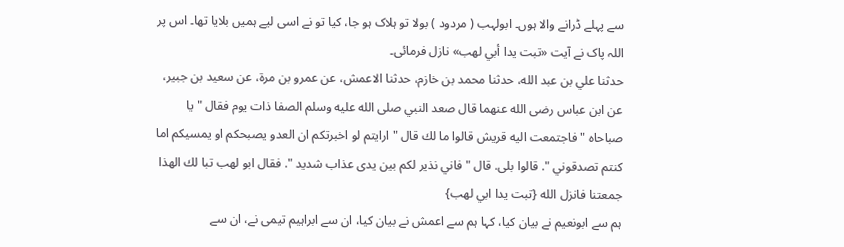سے پہلے ڈرانے والا ہوں۔ ابولہب ( مردود ) بولا تو ہلاک ہو جا، کیا تو نے اسی لیے ہمیں بلایا تھا۔ اس پر اللہ پاک نے آیت «تبت يدا أبي لهب» نازل فرمائی۔
حدثنا علي بن عبد الله، حدثنا محمد بن خازم، حدثنا الاعمش، عن عمرو بن مرة، عن سعيد بن جبير، عن ابن عباس رضى الله عنهما قال صعد النبي صلى الله عليه وسلم الصفا ذات يوم فقال " يا صباحاه " فاجتمعت اليه قريش قالوا ما لك قال " ارايتم لو اخبرتكم ان العدو يصبحكم او يمسيكم اما كنتم تصدقوني ". قالوا بلى. قال " فاني نذير لكم بين يدى عذاب شديد ". فقال ابو لهب تبا لك الهذا جمعتنا فانزل الله {تبت يدا ابي لهب}
ہم سے ابونعیم نے بیان کیا، کہا ہم سے اعمش نے بیان کیا، ان سے ابراہیم تیمی نے، ان سے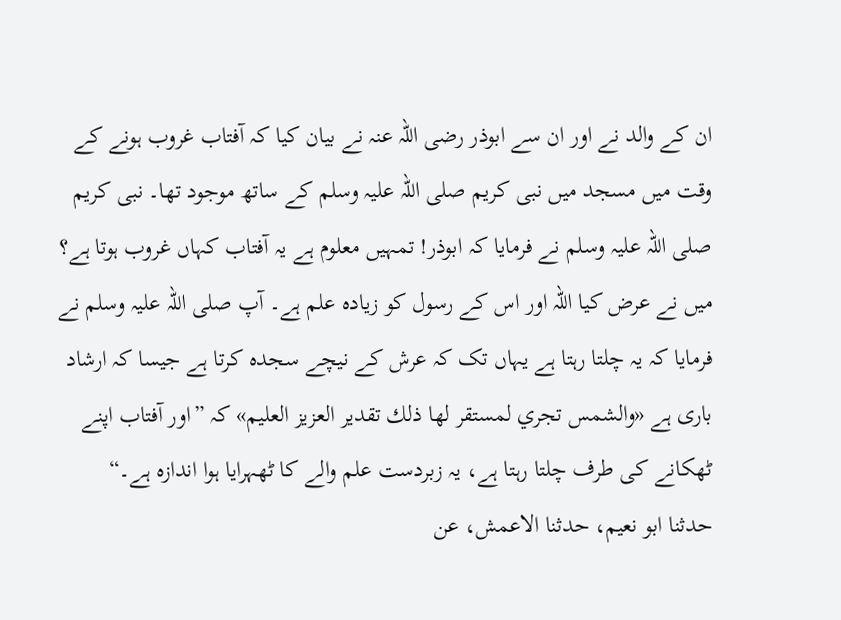ان کے والد نے اور ان سے ابوذر رضی اللہ عنہ نے بیان کیا کہ آفتاب غروب ہونے کے وقت میں مسجد میں نبی کریم صلی اللہ علیہ وسلم کے ساتھ موجود تھا۔ نبی کریم صلی اللہ علیہ وسلم نے فرمایا کہ ابوذر! تمہیں معلوم ہے یہ آفتاب کہاں غروب ہوتا ہے؟ میں نے عرض کیا اللہ اور اس کے رسول کو زیادہ علم ہے۔ آپ صلی اللہ علیہ وسلم نے فرمایا کہ یہ چلتا رہتا ہے یہاں تک کہ عرش کے نیچے سجدہ کرتا ہے جیسا کہ ارشاد باری ہے «والشمس تجري لمستقر لها ذلك تقدير العزيز العليم» کہ ”اور آفتاب اپنے ٹھکانے کی طرف چلتا رہتا ہے، یہ زبردست علم والے کا ٹھہرایا ہوا اندازہ ہے۔“
حدثنا ابو نعيم، حدثنا الاعمش، عن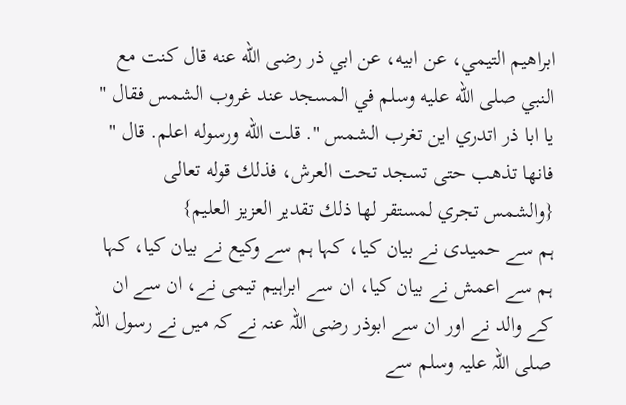ابراهيم التيمي، عن ابيه، عن ابي ذر رضى الله عنه قال كنت مع النبي صلى الله عليه وسلم في المسجد عند غروب الشمس فقال " يا ابا ذر اتدري اين تغرب الشمس ". قلت الله ورسوله اعلم. قال " فانها تذهب حتى تسجد تحت العرش، فذلك قوله تعالى {والشمس تجري لمستقر لها ذلك تقدير العزيز العليم}
ہم سے حمیدی نے بیان کیا، کہا ہم سے وکیع نے بیان کیا، کہا ہم سے اعمش نے بیان کیا، ان سے ابراہیم تیمی نے، ان سے ان کے والد نے اور ان سے ابوذر رضی اللہ عنہ نے کہ میں نے رسول اللہ صلی اللہ علیہ وسلم سے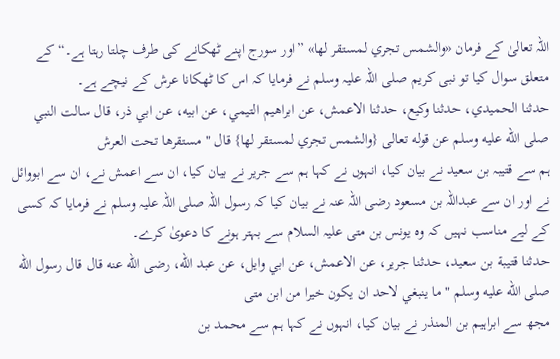اللہ تعالیٰ کے فرمان «والشمس تجري لمستقر لها» ”اور سورج اپنے ٹھکانے کی طرف چلتا رہتا ہے۔“ کے متعلق سوال کیا تو نبی کریم صلی اللہ علیہ وسلم نے فرمایا کہ اس کا ٹھکانا عرش کے نیچے ہے۔
حدثنا الحميدي، حدثنا وكيع، حدثنا الاعمش، عن ابراهيم التيمي، عن ابيه، عن ابي ذر، قال سالت النبي صلى الله عليه وسلم عن قوله تعالى {والشمس تجري لمستقر لها} قال " مستقرها تحت العرش
ہم سے قتیبہ بن سعید نے بیان کیا، انہوں نے کہا ہم سے جریر نے بیان کیا، ان سے اعمش نے، ان سے ابووائل نے اور ان سے عبداللہ بن مسعود رضی اللہ عنہ نے بیان کیا کہ رسول اللہ صلی اللہ علیہ وسلم نے فرمایا کہ کسی کے لیے مناسب نہیں کہ وہ یونس بن متی علیہ السلام سے بہتر ہونے کا دعویٰ کرے۔
حدثنا قتيبة بن سعيد، حدثنا جرير، عن الاعمش، عن ابي وايل، عن عبد الله، رضى الله عنه قال قال رسول الله صلى الله عليه وسلم " ما ينبغي لاحد ان يكون خيرا من ابن متى
مجھ سے ابراہیم بن المنذر نے بیان کیا، انہوں نے کہا ہم سے محمد بن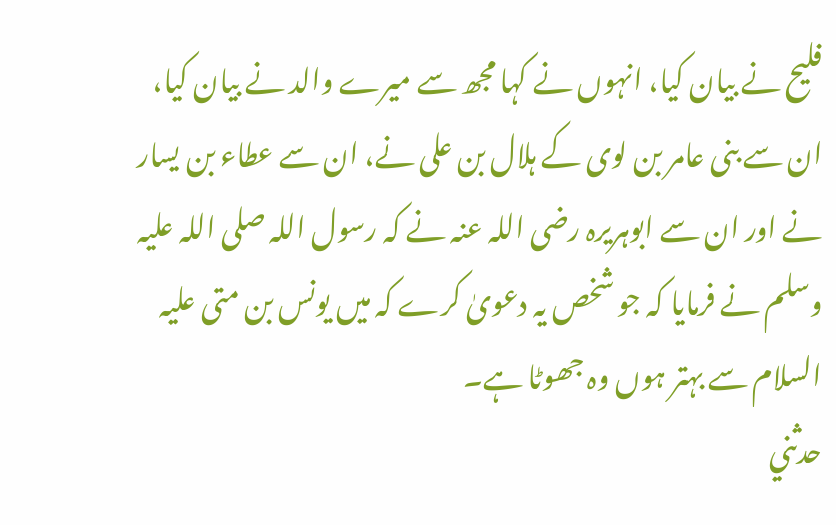فلیح نے بیان کیا، انہوں نے کہا مجھ سے میرے والد نے بیان کیا، ان سے بنی عامر بن لوی کے ہلال بن علی نے، ان سے عطاء بن یسار نے اور ان سے ابوہریرہ رضی اللہ عنہ نے کہ رسول اللہ صلی اللہ علیہ وسلم نے فرمایا کہ جو شخص یہ دعویٰ کرے کہ میں یونس بن متی علیہ السلام سے بہتر ہوں وہ جھوٹا ہے۔
حدثني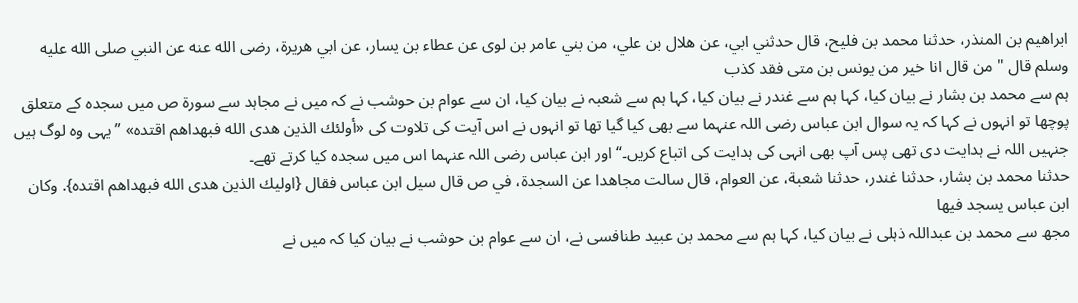ابراهيم بن المنذر، حدثنا محمد بن فليح، قال حدثني ابي، عن هلال بن علي، من بني عامر بن لوى عن عطاء بن يسار، عن ابي هريرة، رضى الله عنه عن النبي صلى الله عليه وسلم قال " من قال انا خير من يونس بن متى فقد كذب
ہم سے محمد بن بشار نے بیان کیا، کہا ہم سے غندر نے بیان کیا، کہا ہم سے شعبہ نے بیان کیا، ان سے عوام بن حوشب نے کہ میں نے مجاہد سے سورۃ ص میں سجدہ کے متعلق پوچھا تو انہوں نے کہا کہ یہ سوال ابن عباس رضی اللہ عنہما سے بھی کیا گیا تھا تو انہوں نے اس آیت کی تلاوت کی «أولئك الذين هدى الله فبهداهم اقتده» ”یہی وہ لوگ ہیں جنہیں اللہ نے ہدایت دی تھی پس آپ بھی انہی کی ہدایت کی اتباع کریں۔“ اور ابن عباس رضی اللہ عنہما اس میں سجدہ کیا کرتے تھے۔
حدثنا محمد بن بشار، حدثنا غندر، حدثنا شعبة، عن العوام، قال سالت مجاهدا عن السجدة، في ص قال سيل ابن عباس فقال {اوليك الذين هدى الله فبهداهم اقتده}. وكان ابن عباس يسجد فيها
مجھ سے محمد بن عبداللہ ذہلی نے بیان کیا، کہا ہم سے محمد بن عبید طنافسی نے، ان سے عوام بن حوشب نے بیان کیا کہ میں نے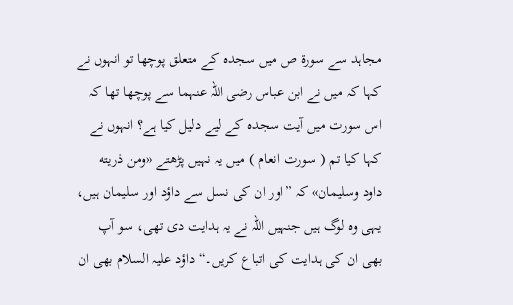مجاہد سے سورۃ ص میں سجدہ کے متعلق پوچھا تو انہوں نے کہا کہ میں نے ابن عباس رضی اللہ عنہما سے پوچھا تھا کہ اس سورت میں آیت سجدہ کے لیے دلیل کیا ہے؟ انہوں نے کہا کیا تم ( سورت انعام ) میں یہ نہیں پڑھتے «ومن ذريته داود وسليمان» کہ ”اور ان کی نسل سے داؤد اور سلیمان ہیں، یہی وہ لوگ ہیں جنہیں اللہ نے یہ ہدایت دی تھی، سو آپ بھی ان کی ہدایت کی اتباع کریں۔“ داؤد علیہ السلام بھی ان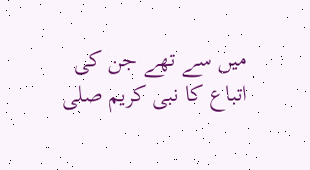میں سے تھے جن کی اتباع کا نبی کریم صلی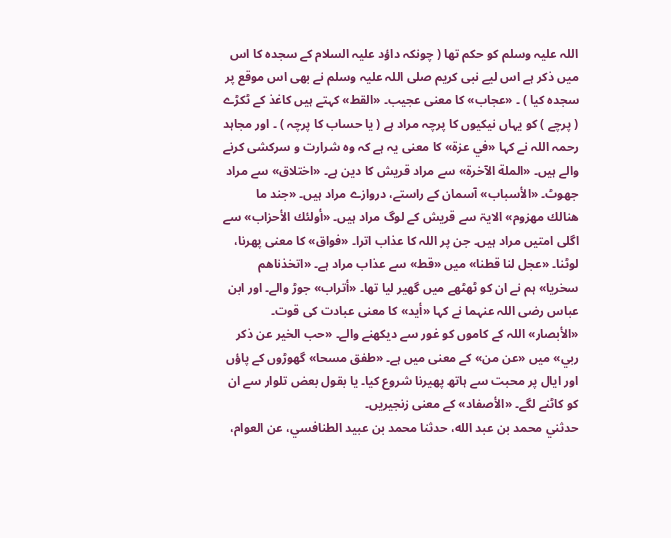اللہ علیہ وسلم کو حکم تھا ( چونکہ داؤد علیہ السلام کے سجدہ کا اس میں ذکر ہے اس لیے نبی کریم صلی اللہ علیہ وسلم نے بھی اس موقع پر سجدہ کیا ) ۔ «عجاب» کا معنی عجیب۔ «القط» کہتے ہیں کاغذ کے ٹکڑے ( پرچے ) کو یہاں نیکیوں کا پرچہ مراد ہے ( یا حساب کا پرچہ ) ۔ اور مجاہد رحمہ اللہ نے کہا «في عزة» کا معنی یہ ہے کہ وہ شرارت و سرکشی کرنے والے ہیں۔ «الملة الآخرة» سے مراد قریش کا دین ہے۔ «اختلاق» سے مراد جھوٹ۔ «الأسباب» آسمان کے راستے، دروازے مراد ہیں۔ «جند ما هنالك مهزوم» الایۃ سے قریش کے لوگ مراد ہیں۔ «أولئك الأحزاب» سے اگلی امتیں مراد ہیں۔ جن پر اللہ کا عذاب اترا۔ «فواق» کا معنی پھرنا، لوٹنا۔ «عجل لنا قطنا» میں «قط» سے عذاب مراد ہے۔ «اتخذناهم سخريا» ہم نے ان کو ٹھٹھے میں گھیر لیا تھا۔ «أتراب» جوڑ والے۔ اور ابن عباس رضی اللہ عنہما نے کہا «أيد» کا معنی عبادت کی قوت۔ «الأبصار» اللہ کے کاموں کو غور سے دیکھنے والے۔ «حب الخير عن ذكر ربي» میں «عن من» کے معنی میں ہے۔ «طفق مسحا» گھوڑوں کے پاؤں اور ایال پر محبت سے ہاتھ پھیرنا شروع کیا۔ یا بقول بعض تلوار سے ان کو کاٹنے لگے۔ «الأصفاد» کے معنی زنجیریں۔
حدثني محمد بن عبد الله، حدثنا محمد بن عبيد الطنافسي، عن العوام،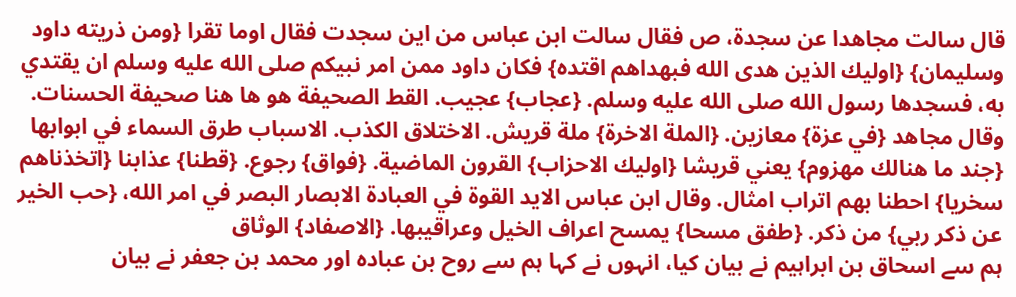قال سالت مجاهدا عن سجدة، ص فقال سالت ابن عباس من اين سجدت فقال اوما تقرا {ومن ذريته داود وسليمان} {اوليك الذين هدى الله فبهداهم اقتده} فكان داود ممن امر نبيكم صلى الله عليه وسلم ان يقتدي به، فسجدها رسول الله صلى الله عليه وسلم. {عجاب} عجيب. القط الصحيفة هو ها هنا صحيفة الحسنات. وقال مجاهد {في عزة} معازين. {الملة الاخرة} ملة قريش. الاختلاق الكذب. الاسباب طرق السماء في ابوابها {جند ما هنالك مهزوم} يعني قريشا {اوليك الاحزاب} القرون الماضية. {فواق} رجوع. {قطنا} عذابنا {اتخذناهم سخريا} احطنا بهم اتراب امثال. وقال ابن عباس الايد القوة في العبادة الابصار البصر في امر الله، {حب الخير عن ذكر ربي} من ذكر. {طفق مسحا} يمسح اعراف الخيل وعراقيبها. {الاصفاد} الوثاق
ہم سے اسحاق بن ابراہیم نے بیان کیا، انہوں نے کہا ہم سے روح بن عبادہ اور محمد بن جعفر نے بیان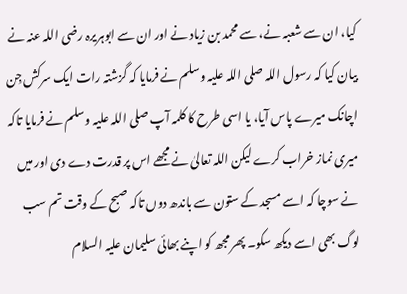کیا، ان سے شعبہ نے، سے محمد بن زیاد نے اور ان سے ابوہریرہ رضی اللہ عنہ نے بیان کیا کہ رسول اللہ صلی اللہ علیہ وسلم نے فرمایا کہ گزشتہ رات ایک سرکش جِن اچانک میرے پاس آیا، یا اسی طرح کا کلمہ آپ صلی اللہ علیہ وسلم نے فرمایا تاکہ میری نماز خراب کرے لیکن اللہ تعالیٰ نے مجھے اس پر قدرت دے دی اور میں نے سوچا کہ اسے مسجد کے ستون سے باندھ دوں تاکہ صبح کے وقت تم سب لوگ بھی اسے دیکھ سکو۔ پھر مجھ کو اپنے بھائی سلیمان علیہ السلام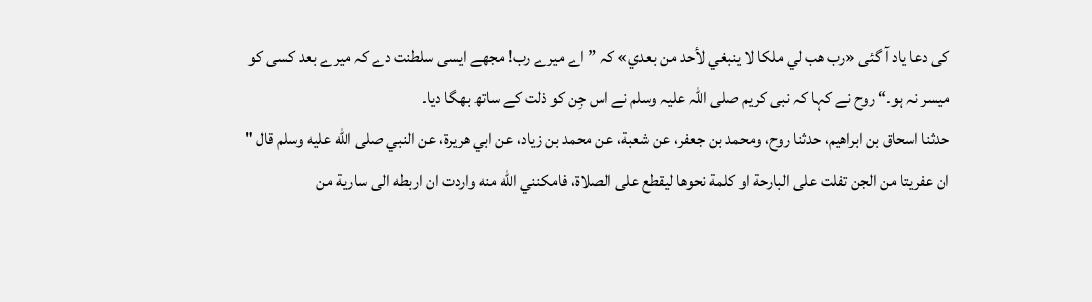کی دعا یاد آ گئی «رب هب لي ملكا لا ينبغي لأحد من بعدي» کہ ”اے میرے رب! مجھے ایسی سلطنت دے کہ میرے بعد کسی کو میسر نہ ہو۔“ روح نے کہا کہ نبی کریم صلی اللہ علیہ وسلم نے اس جِن کو ذلت کے ساتھ بھگا دیا۔
حدثنا اسحاق بن ابراهيم، حدثنا روح، ومحمد بن جعفر، عن شعبة، عن محمد بن زياد، عن ابي هريرة، عن النبي صلى الله عليه وسلم قال " ان عفريتا من الجن تفلت على البارحة او كلمة نحوها ليقطع على الصلاة، فامكنني الله منه واردت ان اربطه الى سارية من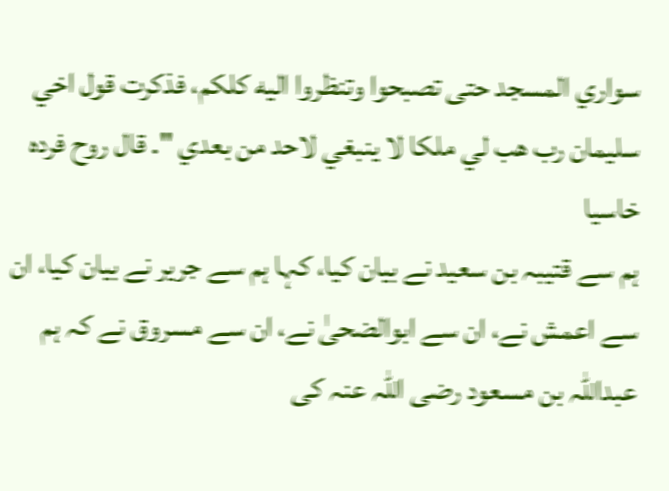سواري المسجد حتى تصبحوا وتنظروا اليه كلكم، فذكرت قول اخي سليمان رب هب لي ملكا لا ينبغي لاحد من بعدي ". قال روح فرده خاسيا
ہم سے قتیبہ بن سعید نے بیان کیا، کہا ہم سے جریر نے بیان کیا، ان سے اعمش نے، ان سے ابوالضحیٰ نے، ان سے مسروق نے کہ ہم عبداللہ بن مسعود رضی اللہ عنہ کی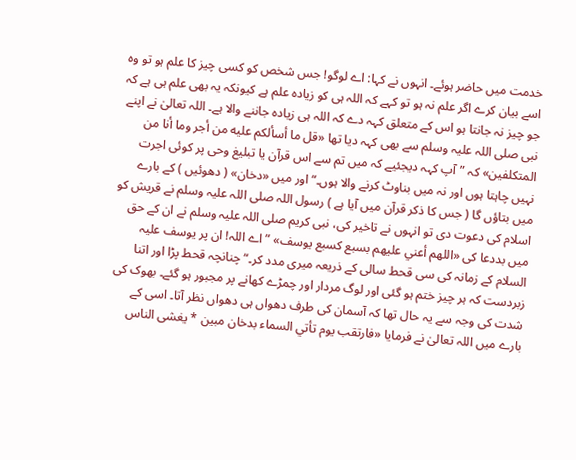خدمت میں حاضر ہوئے۔ انہوں نے کہا: اے لوگو! جس شخص کو کسی چیز کا علم ہو تو وہ اسے بیان کرے اگر علم نہ ہو تو کہے کہ اللہ ہی کو زیادہ علم ہے کیونکہ یہ بھی علم ہی ہے کہ جو چیز نہ جانتا ہو اس کے متعلق کہہ دے کہ اللہ ہی زیادہ جاننے والا ہے۔ اللہ تعالیٰ نے اپنے نبی صلی اللہ علیہ وسلم سے بھی کہہ دیا تھا «قل ما أسألكم عليه من أجر وما أنا من المتكلفين» کہ ”آپ کہہ دیجئیے کہ میں تم سے اس قرآن یا تبلیغ وحی پر کوئی اجرت نہیں چاہتا ہوں اور نہ میں بناوٹ کرنے والا ہوں۔“ اور میں «دخان» ( دھوئیں ) کے بارے میں بتاؤں گا ( جس کا ذکر قرآن میں آیا ہے ) رسول اللہ صلی اللہ علیہ وسلم نے قریش کو اسلام کی دعوت دی تو انہوں نے تاخیر کی، نبی کریم صلی اللہ علیہ وسلم نے ان کے حق میں بددعا کی «اللهم أعني عليهم بسبع كسبع يوسف» ”اے اللہ! ان پر یوسف علیہ السلام کے زمانہ کی سی قحط سالی کے ذریعہ میری مدد کر۔“ چنانچہ قحط پڑا اور اتنا زبردست کہ ہر چیز ختم ہو گئی اور لوگ مردار اور چمڑے کھانے پر مجبور ہو گئے۔ بھوک کی شدت کی وجہ سے یہ حال تھا کہ آسمان کی طرف دھواں ہی دھواں نظر آتا۔ اسی کے بارے میں اللہ تعالیٰ نے فرمایا «فارتقب يوم تأتي السماء بدخان مبين * يغشى الناس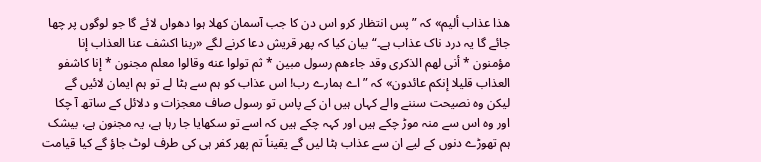هذا عذاب أليم» کہ ”پس انتظار کرو اس دن کا جب آسمان کھلا ہوا دھواں لائے گا جو لوگوں پر چھا جائے گا یہ درد ناک عذاب ہے۔“ بیان کیا کہ پھر قریش دعا کرنے لگے «ربنا اكشف عنا العذاب إنا مؤمنون * أنى لهم الذكرى وقد جاءهم رسول مبين * ثم تولوا عنه وقالوا معلم مجنون * إنا كاشفو العذاب قليلا إنكم عائدون» کہ ”اے ہمارے رب! اس عذاب کو ہم سے ہٹا لے تو ہم ایمان لائیں گے لیکن وہ نصیحت سننے والے کہاں ہیں ان کے پاس تو رسول صاف معجزات و دلائل کے ساتھ آ چکا اور وہ اس سے منہ موڑ چکے ہیں اور کہہ چکے ہیں کہ اسے تو سکھایا جا رہا ہے، یہ مجنون ہے، بیشک ہم تھوڑے دنوں کے لیے ان سے عذاب ہٹا لیں گے یقیناً تم پھر کفر ہی کی طرف لوٹ جاؤ گے کیا قیامت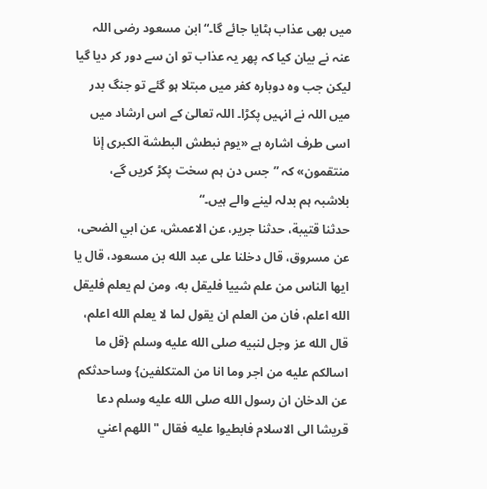میں بھی عذاب ہٹایا جائے گا۔“ ابن مسعود رضی اللہ عنہ نے بیان کیا کہ پھر یہ عذاب تو ان سے دور کر دیا گیا لیکن جب وہ دوبارہ کفر میں مبتلا ہو گئے تو جنگ بدر میں اللہ نے انہیں پکڑا۔ اللہ تعالیٰ کے اس ارشاد میں اسی طرف اشارہ ہے «يوم نبطش البطشة الكبرى إنا منتقمون» کہ ”جس دن ہم سخت پکڑ کریں گے، بلاشبہ ہم بدلہ لینے والے ہیں۔“
حدثنا قتيبة، حدثنا جرير، عن الاعمش، عن ابي الضحى، عن مسروق، قال دخلنا على عبد الله بن مسعود، قال يا ايها الناس من علم شييا فليقل به، ومن لم يعلم فليقل الله اعلم، فان من العلم ان يقول لما لا يعلم الله اعلم، قال الله عز وجل لنبيه صلى الله عليه وسلم {قل ما اسالكم عليه من اجر وما انا من المتكلفين} وساحدثكم عن الدخان ان رسول الله صلى الله عليه وسلم دعا قريشا الى الاسلام فابطيوا عليه فقال " اللهم اعني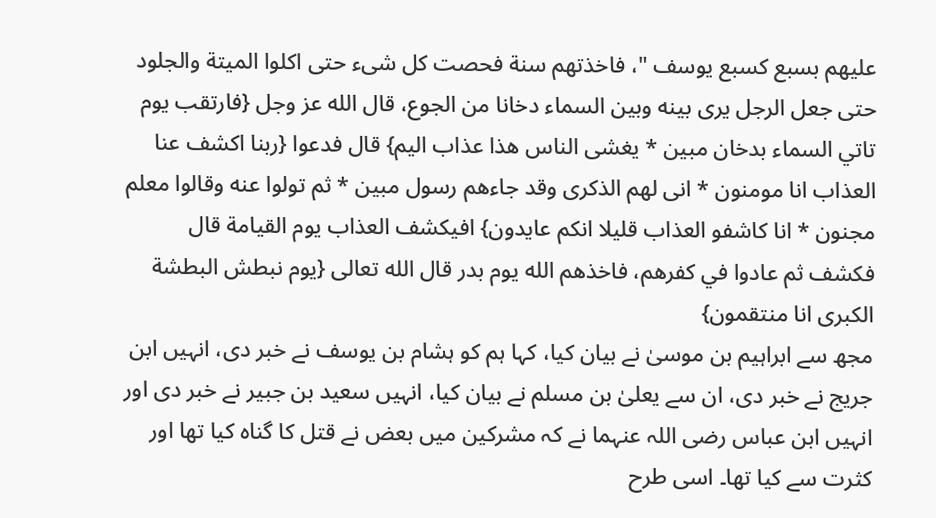عليهم بسبع كسبع يوسف "، فاخذتهم سنة فحصت كل شىء حتى اكلوا الميتة والجلود حتى جعل الرجل يرى بينه وبين السماء دخانا من الجوع، قال الله عز وجل {فارتقب يوم تاتي السماء بدخان مبين * يغشى الناس هذا عذاب اليم} قال فدعوا {ربنا اكشف عنا العذاب انا مومنون * انى لهم الذكرى وقد جاءهم رسول مبين * ثم تولوا عنه وقالوا معلم مجنون * انا كاشفو العذاب قليلا انكم عايدون} افيكشف العذاب يوم القيامة قال فكشف ثم عادوا في كفرهم، فاخذهم الله يوم بدر قال الله تعالى {يوم نبطش البطشة الكبرى انا منتقمون}
مجھ سے ابراہیم بن موسیٰ نے بیان کیا، کہا ہم کو ہشام بن یوسف نے خبر دی، انہیں ابن جریج نے خبر دی، ان سے یعلیٰ بن مسلم نے بیان کیا، انہیں سعید بن جبیر نے خبر دی اور انہیں ابن عباس رضی اللہ عنہما نے کہ مشرکین میں بعض نے قتل کا گناہ کیا تھا اور کثرت سے کیا تھا۔ اسی طرح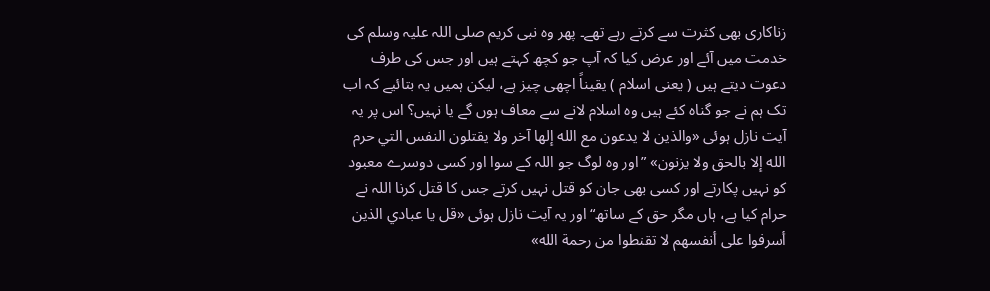زناکاری بھی کثرت سے کرتے رہے تھے۔ پھر وہ نبی کریم صلی اللہ علیہ وسلم کی خدمت میں آئے اور عرض کیا کہ آپ جو کچھ کہتے ہیں اور جس کی طرف دعوت دیتے ہیں ( یعنی اسلام ) یقیناً اچھی چیز ہے، لیکن ہمیں یہ بتائیے کہ اب تک ہم نے جو گناہ کئے ہیں وہ اسلام لانے سے معاف ہوں گے یا نہیں؟ اس پر یہ آیت نازل ہوئی «والذين لا يدعون مع الله إلها آخر ولا يقتلون النفس التي حرم الله إلا بالحق ولا يزنون» ”اور وہ لوگ جو اللہ کے سوا اور کسی دوسرے معبود کو نہیں پکارتے اور کسی بھی جان کو قتل نہیں کرتے جس کا قتل کرنا اللہ نے حرام کیا ہے، ہاں مگر حق کے ساتھ“ اور یہ آیت نازل ہوئی «قل يا عبادي الذين أسرفوا على أنفسهم لا تقنطوا من رحمة الله»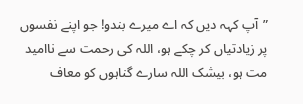”آپ کہہ دیں کہ اے میرے بندو! جو اپنے نفسوں پر زیادتیاں کر چکے ہو، اللہ کی رحمت سے ناامید مت ہو، بیشک اللہ سارے گناہوں کو معاف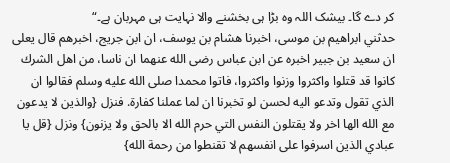کر دے گا۔ بیشک اللہ وہ بڑا ہی بخشنے والا نہایت ہی مہربان ہے۔“
حدثني ابراهيم بن موسى، اخبرنا هشام بن يوسف، ان ابن جريج، اخبرهم قال يعلى ان سعيد بن جبير اخبره عن ابن عباس رضى الله عنهما ان ناسا، من اهل الشرك كانوا قد قتلوا واكثروا وزنوا واكثروا، فاتوا محمدا صلى الله عليه وسلم فقالوا ان الذي تقول وتدعو اليه لحسن لو تخبرنا ان لما عملنا كفارة. فنزل {والذين لا يدعون مع الله الها اخر ولا يقتلون النفس التي حرم الله الا بالحق ولا يزنون} ونزل {قل يا عبادي الذين اسرفوا على انفسهم لا تقنطوا من رحمة الله}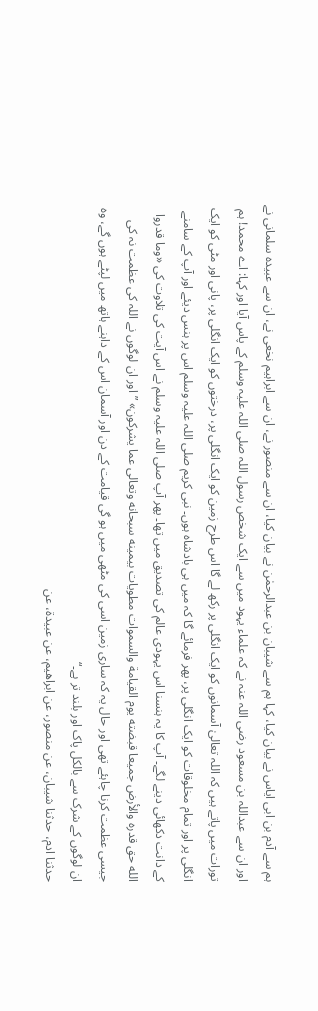ہم سے آدم بن ابی ایاس نے بیان کیا، کہا ہم سے شیبان بن عبدالرحمٰن نے بیان کیا، ان سے منصور نے، ان سے ابراہیم نخعی نے، ان سے عبیدہ سلمانی نے اور ان سے عبداللہ بن مسعود رضی اللہ عنہ نے کہ علماء یہود میں سے ایک شخص رسول اللہ صلی اللہ علیہ وسلم کے پاس آیا اور کہا: اے محمد! ہم تورات میں پاتے ہیں کہ اللہ تعالیٰ آسمانوں کو ایک انگلی پر رکھ لے گا اس طرح زمین کو ایک انگلی پر، درختوں کو ایک انگلی پر، پانی اور مٹی کو ایک انگلی پر اور تمام مخلوقات کو ایک انگلی پر، پھر فرمائے گا کہ میں ہی بادشاہ ہوں۔ نبی کریم صلی اللہ علیہ وسلم اس پر ہنس دیئے اور آپ کے سامنے کے دانت دکھائی دینے لگے۔ آپ کا یہ ہنسنا اس یہودی عالم کی تصدیق میں تھا۔ پھر آپ صلی اللہ علیہ وسلم نے اس آیت کی تلاوت کی «وما قدروا الله حق قدره والأرض جميعا قبضته يوم القيامة والسموات مطويات بيمينه سبحانه وتعالى عما يشركون» ”اور ان لوگوں نے اللہ کی عظمت نہ کی جیسی عظمت کرنا چاہئے تھی اور حال یہ کہ ساری زمین اسی کی مٹھی میں ہو گی قیامت کے دن اور آسمان اس کے داہنے ہاتھ میں لپٹے ہوں گے، وہ ان لوگوں کے شرک سے بالکل پاک اور بلند تر ہے۔“
حدثنا ادم، حدثنا شيبان، عن منصور، عن ابراهيم، عن عبيدة، عن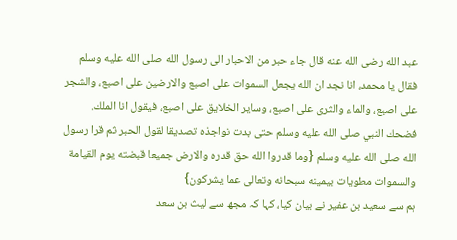عبد الله رضى الله عنه قال جاء حبر من الاحبار الى رسول الله صلى الله عليه وسلم فقال يا محمد، انا نجد ان الله يجعل السموات على اصبع والارضين على اصبع، والشجر على اصبع، والماء والثرى على اصبع، وساير الخلايق على اصبع، فيقول انا الملك. فضحك النبي صلى الله عليه وسلم حتى بدت نواجذه تصديقا لقول الحبر ثم قرا رسول الله صلى الله عليه وسلم {وما قدروا الله حق قدره والارض جميعا قبضته يوم القيامة والسموات مطويات بيمينه سبحانه وتعالى عما يشركون}
ہم سے سعید بن عفیر نے بیان کیا، کہا کہ مجھ سے لیث بن سعد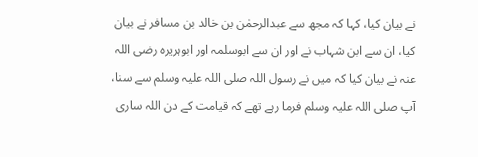نے بیان کیا، کہا کہ مجھ سے عبدالرحمٰن بن خالد بن مسافر نے بیان کیا، ان سے ابن شہاب نے اور ان سے ابوسلمہ اور ابوہریرہ رضی اللہ عنہ نے بیان کیا کہ میں نے رسول اللہ صلی اللہ علیہ وسلم سے سنا، آپ صلی اللہ علیہ وسلم فرما رہے تھے کہ قیامت کے دن اللہ ساری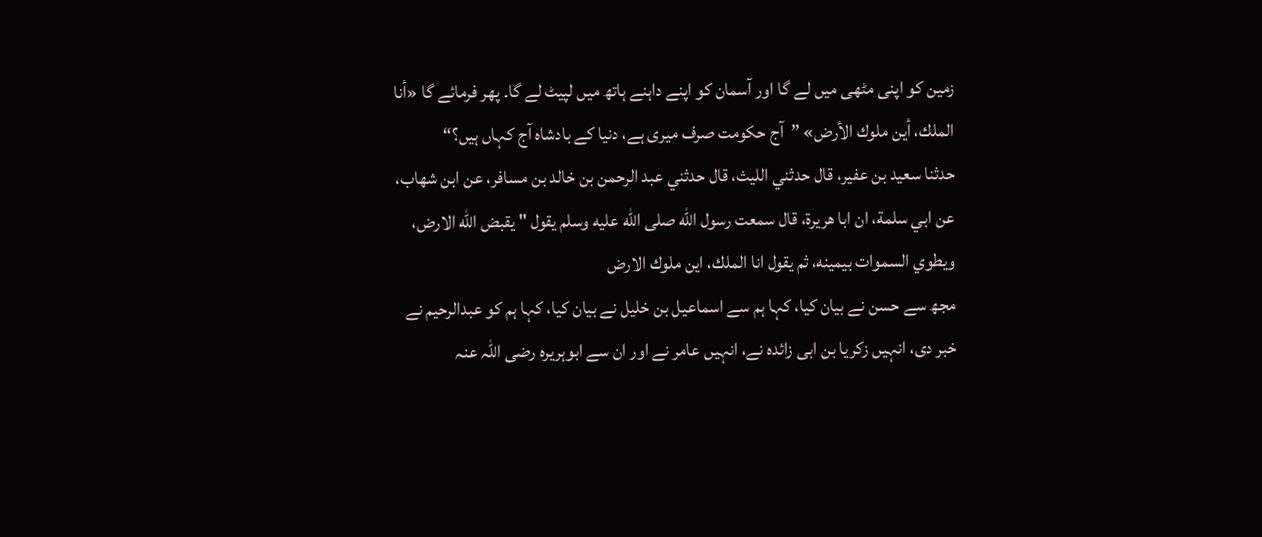زمین کو اپنی مٹھی میں لے گا اور آسمان کو اپنے داہنے ہاتھ میں لپیٹ لے گا۔ پھر فرمائے گا «أنا الملك، أين ملوك الأرض» ”آج حکومت صرف میری ہے، دنیا کے بادشاہ آج کہاں ہیں؟“
حدثنا سعيد بن عفير، قال حدثني الليث، قال حدثني عبد الرحمن بن خالد بن مسافر، عن ابن شهاب، عن ابي سلمة، ان ابا هريرة، قال سمعت رسول الله صلى الله عليه وسلم يقول " يقبض الله الارض، ويطوي السموات بيمينه، ثم يقول انا الملك، اين ملوك الارض
مجھ سے حسن نے بیان کیا، کہا ہم سے اسماعیل بن خلیل نے بیان کیا، کہا ہم کو عبدالرحیم نے خبر دی، انہیں زکریا بن ابی زائدہ نے، انہیں عامر نے اور ان سے ابوہریرہ رضی اللہ عنہ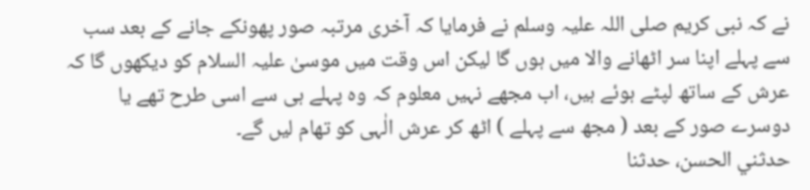نے کہ نبی کریم صلی اللہ علیہ وسلم نے فرمایا کہ آخری مرتبہ صور پھونکے جانے کے بعد سب سے پہلے اپنا سر اٹھانے والا میں ہوں گا لیکن اس وقت میں موسیٰ علیہ السلام کو دیکھوں گا کہ عرش کے ساتھ لپٹے ہوئے ہیں، اب مجھے نہیں معلوم کہ وہ پہلے ہی سے اسی طرح تھے یا دوسرے صور کے بعد ( مجھ سے پہلے ) اٹھ کر عرش الٰہی کو تھام لیں گے۔
حدثني الحسن، حدثنا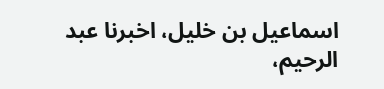اسماعيل بن خليل، اخبرنا عبد الرحيم،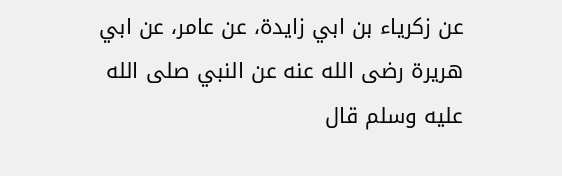عن زكرياء بن ابي زايدة، عن عامر، عن ابي هريرة رضى الله عنه عن النبي صلى الله عليه وسلم قال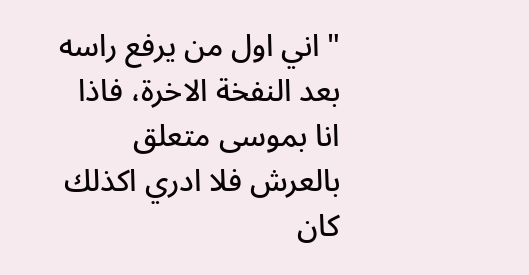" اني اول من يرفع راسه بعد النفخة الاخرة، فاذا انا بموسى متعلق بالعرش فلا ادري اكذلك كان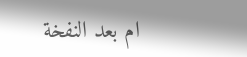ام بعد النفخة